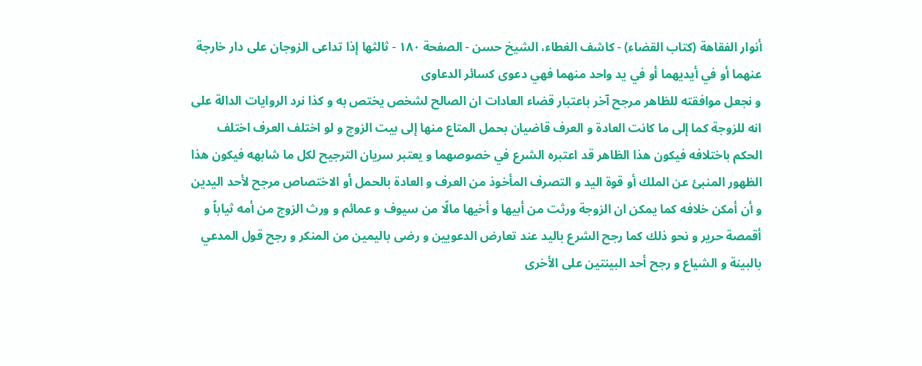أنوار الفقاهة (كتاب القضاء) - كاشف الغطاء، الشيخ حسن - الصفحة ١٨٠ - ثالثها إذا تداعى الزوجان على دار خارجة عنهما أو في أيديهما أو في يد واحد منهما فهي دعوى كسائر الدعاوى
و نجعل موافقته للظاهر مرجح آخر باعتبار قضاء العادات ان الصالح لشخص يختص به و كذا نرد الروايات الدالة على انه للزوجة كما إلى ما كانت العادة و العرف قاضيان بحمل المتاع منها إلى بيت الزوج و لو اختلف العرف اختلف الحكم باختلافه فيكون هذا الظاهر قد اعتبره الشرع في خصوصهما و يعتبر سريان الترجيح لكل ما شابهه فيكون هذا الظهور المنبئ عن الملك أو قوة اليد و التصرف المأخوذ من العرف و العادة بالحمل أو الاختصاص مرجح لأحد اليدين و أن أمكن خلافه كما يمكن ان الزوجة ورثت من أبيها و أخيها مالًا من سيوف و عمائم و ورث الزوج من أمه ثياباً و أقمصة حرير و نحو ذلك كما رجح الشرع باليد عند تعارض الدعويين و رضى باليمين من المنكر و رجح قول المدعي بالبينة و الشياع و رجح أحد البينتين على الأخرى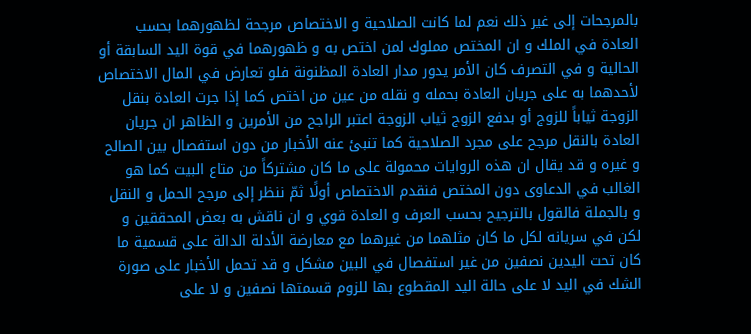بالمرجحات إلى غير ذلك نعم لما كانت الصلاحية و الاختصاص مرجحة لظهورهما بحسب العادة في الملك و ان المختص مملوك لمن اختص به و ظهورهما في قوة اليد السابقة أو الحالية و في التصرف كان الأمر يدور مدار العادة المظنونة فلو تعارض في المال الاختصاص لأحدهما به على جريان العادة بحمله و نقله من عين من اختص كما إذا جرت العادة بنقل الزوجة ثياباً للزوج أو بدفع الزوج ثياب الزوجة اعتبر الراجح من الأمرين و الظاهر ان جريان العادة بالنقل مرجح على مجرد الصلاحية كما تنبئ عنه الأخبار من دون استفصال بين الصالح و غيره و قد يقال ان هذه الروايات محمولة على ما كان مشتركاً من متاع البيت كما هو الغالب في الدعاوى دون المختص فنقدم الاختصاص أولًا ثمّ ننظر إلى مرجح الحمل و النقل و بالجملة فالقول بالترجيح بحسب العرف و العادة قوي و ان ناقش به بعض المحققين و لكن في سريانه لكل ما كان مثلهما من غيرهما مع معارضة الأدلة الدالة على قسمية ما كان تحت اليدين نصفين من غير استفصال في البين مشكل و قد تحمل الأخبار على صورة الشك في اليد لا على حالة اليد المقطوع بها للزوم قسمتها نصفين و لا على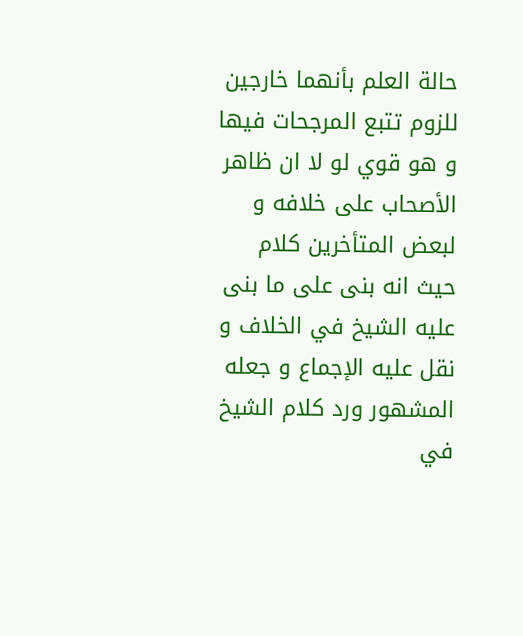حالة العلم بأنهما خارجين للزوم تتبع المرجحات فيها و هو قوي لو لا ان ظاهر الأصحاب على خلافه و لبعض المتأخرين كلام حيث انه بنى على ما بنى عليه الشيخ في الخلاف و نقل عليه الإجماع و جعله المشهور ورد كلام الشيخ في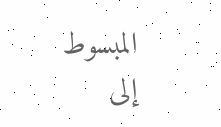المبسوط إلى